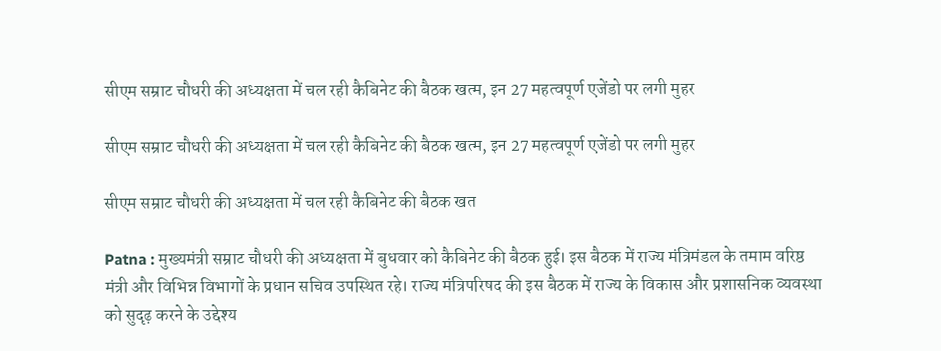सीएम सम्राट चौधरी की अध्यक्षता में चल रही कैबिनेट की बैठक खत्म, इन 27 महत्वपूर्ण एजेंडो पर लगी मुहर

सीएम सम्राट चौधरी की अध्यक्षता में चल रही कैबिनेट की बैठक खत्म, इन 27 महत्वपूर्ण एजेंडो पर लगी मुहर

सीएम सम्राट चौधरी की अध्यक्षता में चल रही कैबिनेट की बैठक खत

Patna : मुख्यमंत्री सम्राट चौधरी की अध्यक्षता में बुधवार को कैबिनेट की बैठक हुई। इस बैठक में राज्य मंत्रिमंडल के तमाम वरिष्ठ मंत्री और विभिन्न विभागों के प्रधान सचिव उपस्थित रहे। राज्य मंत्रिपरिषद की इस बैठक में राज्य के विकास और प्रशासनिक व्यवस्था को सुदृढ़ करने के उद्देश्य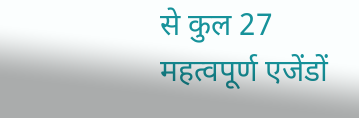से कुल 27 महत्वपूर्ण एजेंडों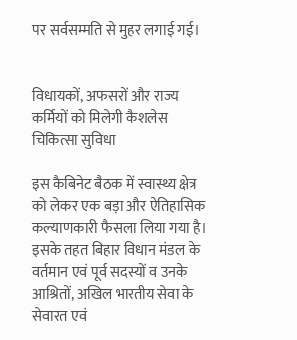पर सर्वसम्मति से मुहर लगाई गई।


विधायकों, अफसरों और राज्य कर्मियों को मिलेगी कैशलेस चिकित्सा सुविधा

इस कैबिनेट बैठक में स्वास्थ्य क्षेत्र को लेकर एक बड़ा और ऐतिहासिक कल्याणकारी फैसला लिया गया है। इसके तहत बिहार विधान मंडल के वर्तमान एवं पूर्व सदस्यों व उनके आश्रितों, अखिल भारतीय सेवा के सेवारत एवं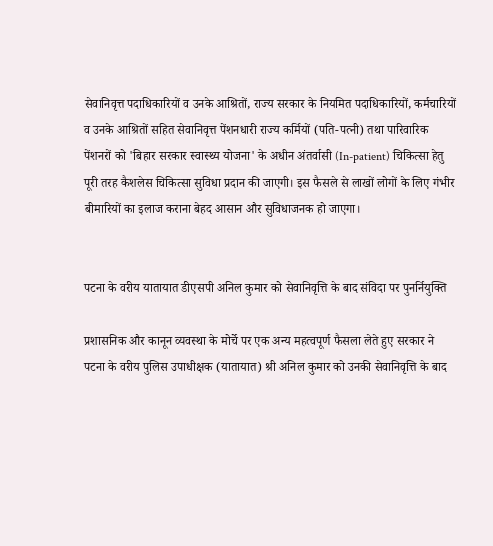सेवानिवृत्त पदाधिकारियों व उनके आश्रितों, राज्य सरकार के नियमित पदाधिकारियों, कर्मचारियों व उनके आश्रितों सहित सेवानिवृत्त पेंशनधारी राज्य कर्मियों (पति-पत्नी) तथा पारिवारिक पेंशनरों को 'बिहार सरकार स्वास्थ्य योजना' के अधीन अंतर्वासी (In-patient) चिकित्सा हेतु पूरी तरह कैशलेस चिकित्सा सुविधा प्रदान की जाएगी। इस फैसले से लाखों लोगों के लिए गंभीर बीमारियों का इलाज कराना बेहद आसान और सुविधाजनक हो जाएगा।


पटना के वरीय यातायात डीएसपी अनिल कुमार को सेवानिवृत्ति के बाद संविदा पर पुनर्नियुक्ति

प्रशासनिक और कानून व्यवस्था के मोर्चे पर एक अन्य महत्वपूर्ण फैसला लेते हुए सरकार ने पटना के वरीय पुलिस उपाधीक्षक (यातायात) श्री अनिल कुमार को उनकी सेवानिवृत्ति के बाद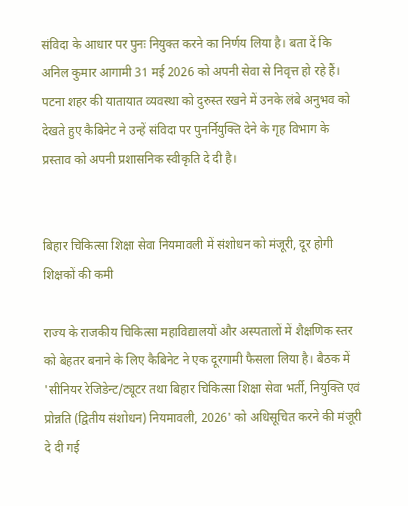संविदा के आधार पर पुनः नियुक्त करने का निर्णय लिया है। बता दें कि अनिल कुमार आगामी 31 मई 2026 को अपनी सेवा से निवृत्त हो रहे हैं। पटना शहर की यातायात व्यवस्था को दुरुस्त रखने में उनके लंबे अनुभव को देखते हुए कैबिनेट ने उन्हें संविदा पर पुनर्नियुक्ति देने के गृह विभाग के प्रस्ताव को अपनी प्रशासनिक स्वीकृति दे दी है।


बिहार चिकित्सा शिक्षा सेवा नियमावली में संशोधन को मंजूरी, दूर होगी शिक्षकों की कमी

राज्य के राजकीय चिकित्सा महाविद्यालयों और अस्पतालों में शैक्षणिक स्तर को बेहतर बनाने के लिए कैबिनेट ने एक दूरगामी फैसला लिया है। बैठक में 'सीनियर रेजिडेन्ट/ट्यूटर तथा बिहार चिकित्सा शिक्षा सेवा भर्ती, नियुक्ति एवं प्रोन्नति (द्वितीय संशोधन) नियमावली, 2026' को अधिसूचित करने की मंजूरी दे दी गई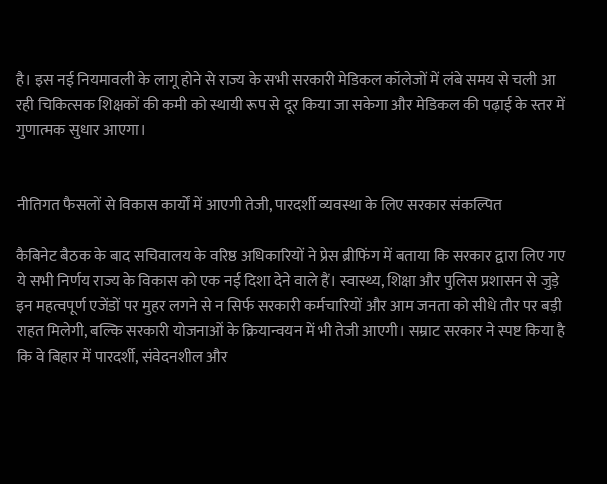है। इस नई नियमावली के लागू होने से राज्य के सभी सरकारी मेडिकल कॉलेजों में लंबे समय से चली आ रही चिकित्सक शिक्षकों की कमी को स्थायी रूप से दूर किया जा सकेगा और मेडिकल की पढ़ाई के स्तर में गुणात्मक सुधार आएगा।


नीतिगत फैसलों से विकास कार्यों में आएगी तेजी, पारदर्शी व्यवस्था के लिए सरकार संकल्पित

कैबिनेट बैठक के बाद सचिवालय के वरिष्ठ अधिकारियों ने प्रेस ब्रीफिंग में बताया कि सरकार द्वारा लिए गए ये सभी निर्णय राज्य के विकास को एक नई दिशा देने वाले हैं। स्वास्थ्य, शिक्षा और पुलिस प्रशासन से जुड़े इन महत्वपूर्ण एजेंडों पर मुहर लगने से न सिर्फ सरकारी कर्मचारियों और आम जनता को सीधे तौर पर बड़ी राहत मिलेगी, बल्कि सरकारी योजनाओं के क्रियान्वयन में भी तेजी आएगी। सम्राट सरकार ने स्पष्ट किया है कि वे बिहार में पारदर्शी, संवेदनशील और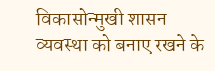विकासोन्मुखी शासन व्यवस्था को बनाए रखने के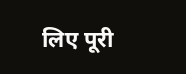लिए पूरी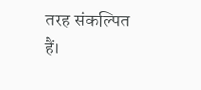तरह संकल्पित हैं।